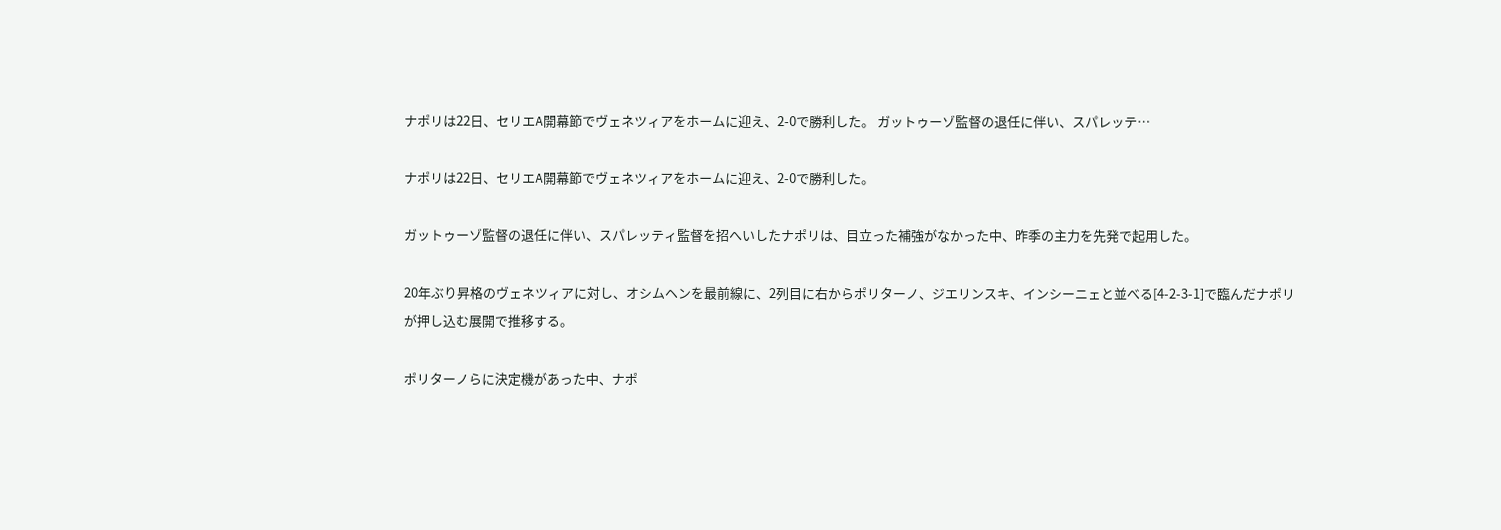ナポリは22日、セリエA開幕節でヴェネツィアをホームに迎え、2-0で勝利した。 ガットゥーゾ監督の退任に伴い、スパレッテ…

ナポリは22日、セリエA開幕節でヴェネツィアをホームに迎え、2-0で勝利した。

ガットゥーゾ監督の退任に伴い、スパレッティ監督を招へいしたナポリは、目立った補強がなかった中、昨季の主力を先発で起用した。

20年ぶり昇格のヴェネツィアに対し、オシムヘンを最前線に、2列目に右からポリターノ、ジエリンスキ、インシーニェと並べる[4-2-3-1]で臨んだナポリが押し込む展開で推移する。

ポリターノらに決定機があった中、ナポ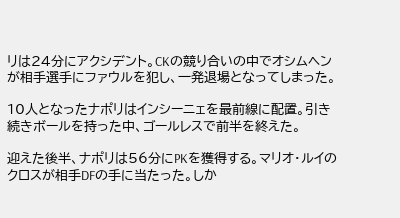リは24分にアクシデント。CKの競り合いの中でオシムヘンが相手選手にファウルを犯し、一発退場となってしまった。

10人となったナポリはインシーニェを最前線に配置。引き続きボールを持った中、ゴールレスで前半を終えた。

迎えた後半、ナポリは56分にPKを獲得する。マリオ・ルイのクロスが相手DFの手に当たった。しか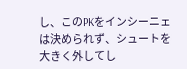し、このPKをインシーニェは決められず、シュートを大きく外してし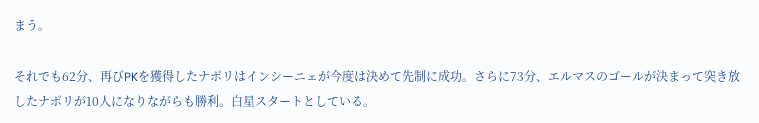まう。

それでも62分、再びPKを獲得したナポリはインシーニェが今度は決めて先制に成功。さらに73分、エルマスのゴールが決まって突き放したナポリが10人になりながらも勝利。白星スタートとしている。